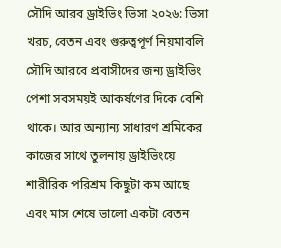সৌদি আরব ড্রাইভিং ভিসা ২০২৬: ভিসা খরচ, বেতন এবং গুরুত্বপূর্ণ নিয়মাবলি
সৌদি আরবে প্রবাসীদের জন্য ড্রাইভিং পেশা সবসময়ই আকর্ষণের দিকে বেশি থাকে। আর অন্যান্য সাধারণ শ্রমিকের কাজের সাথে তুলনায় ড্রাইভিংয়ে শারীরিক পরিশ্রম কিছুটা কম আছে এবং মাস শেষে ভালো একটা বেতন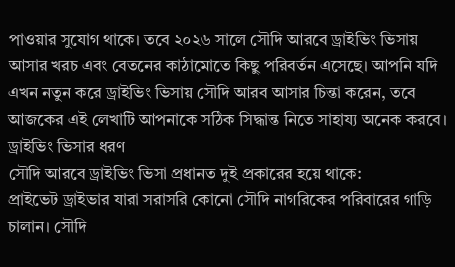পাওয়ার সুযোগ থাকে। তবে ২০২৬ সালে সৌদি আরবে ড্রাইভিং ভিসায় আসার খরচ এবং বেতনের কাঠামোতে কিছু পরিবর্তন এসেছে। আপনি যদি এখন নতুন করে ড্রাইভিং ভিসায় সৌদি আরব আসার চিন্তা করেন, তবে আজকের এই লেখাটি আপনাকে সঠিক সিদ্ধান্ত নিতে সাহায্য অনেক করবে।
ড্রাইভিং ভিসার ধরণ
সৌদি আরবে ড্রাইভিং ভিসা প্রধানত দুই প্রকারের হয়ে থাকে:
প্রাইভেট ড্রাইভার যারা সরাসরি কোনো সৌদি নাগরিকের পরিবারের গাড়ি চালান। সৌদি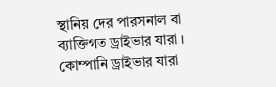স্থানিয় দের পারসনাল বা ব্যাক্তিগত ড্রাইভার যারা ।
কোম্পানি ড্রাইভার যারা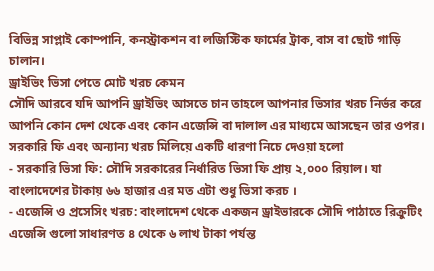বিভিন্ন সাপ্লাই কোম্পানি, কনস্ট্রাকশন বা লজিস্টিক ফার্মের ট্রাক, বাস বা ছোট গাড়ি চালান।
ড্রাইভিং ভিসা পেতে মোট খরচ কেমন
সৌদি আরবে যদি আপনি ড্রাইভিং আসতে চান তাহলে আপনার ভিসার খরচ নির্ভর করে আপনি কোন দেশ থেকে এবং কোন এজেন্সি বা দালাল এর মাধ্যমে আসছেন তার ওপর। সরকারি ফি এবং অন্যান্য খরচ মিলিয়ে একটি ধারণা নিচে দেওয়া হলো
- সরকারি ভিসা ফি: সৌদি সরকারের নির্ধারিত ভিসা ফি প্রায় ২,০০০ রিয়াল। যা বাংলাদেশের টাকায় ৬৬ হাজার এর মত এটা শুধু ভিসা করচ ।
- এজেন্সি ও প্রসেসিং খরচ: বাংলাদেশ থেকে একজন ড্রাইভারকে সৌদি পাঠাতে রিক্রুটিং এজেন্সি গুলো সাধারণত ৪ থেকে ৬ লাখ টাকা পর্যন্ত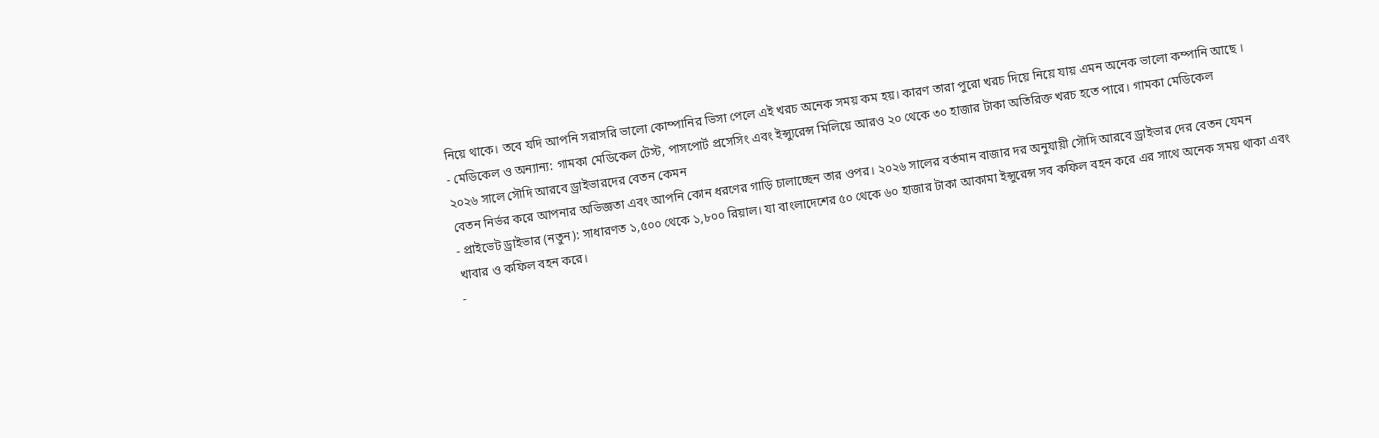নিয়ে থাকে। তবে যদি আপনি সরাসরি ভালো কোম্পানির ভিসা পেলে এই খরচ অনেক সময় কম হয়। কারণ তারা পুরো খরচ দিয়ে নিয়ে যায় এমন অনেক ভালো কম্পানি আছে ।
- মেডিকেল ও অন্যান্য: গামকা মেডিকেল টেস্ট, পাসপোর্ট প্রসেসিং এবং ইন্স্যুরেন্স মিলিয়ে আরও ২০ থেকে ৩০ হাজার টাকা অতিরিক্ত খরচ হতে পারে। গামকা মেডিকেল
২০২৬ সালে সৌদি আরবে ড্রাইভারদের বেতন কেমন
বেতন নির্ভর করে আপনার অভিজ্ঞতা এবং আপনি কোন ধরণের গাড়ি চালাচ্ছেন তার ওপর। ২০২৬ সালের বর্তমান বাজার দর অনুযায়ী সৌদি আরবে ড্রাইভার দের বেতন যেমন
- প্রাইভেট ড্রাইভার (নতুন): সাধারণত ১,৫০০ থেকে ১,৮০০ রিয়াল। যা বাংলাদেশের ৫০ থেকে ৬০ হাজার টাকা আকামা ইন্সুরেন্স সব কফিল বহন করে এর সাথে অনেক সময় থাকা এবং খাবার ও কফিল বহন করে।
-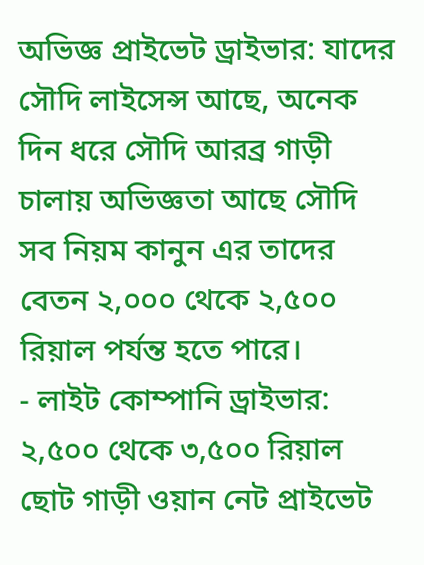অভিজ্ঞ প্রাইভেট ড্রাইভার: যাদের সৌদি লাইসেন্স আছে, অনেক দিন ধরে সৌদি আরব্র গাড়ী চালায় অভিজ্ঞতা আছে সৌদি সব নিয়ম কানুন এর তাদের বেতন ২,০০০ থেকে ২,৫০০ রিয়াল পর্যন্ত হতে পারে।
- লাইট কোম্পানি ড্রাইভার: ২,৫০০ থেকে ৩,৫০০ রিয়াল ছোট গাড়ী ওয়ান নেট প্রাইভেট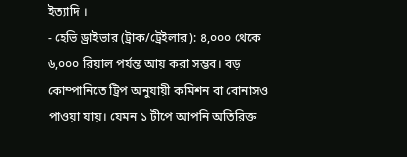ইত্যাদি ।
- হেভি ড্রাইভার (ট্রাক/ট্রেইলার): ৪,০০০ থেকে ৬,০০০ রিয়াল পর্যন্ত আয় করা সম্ভব। বড় কোম্পানিতে ট্রিপ অনুযায়ী কমিশন বা বোনাসও পাওয়া যায়। যেমন ১ টীপে আপনি অতিরিক্ত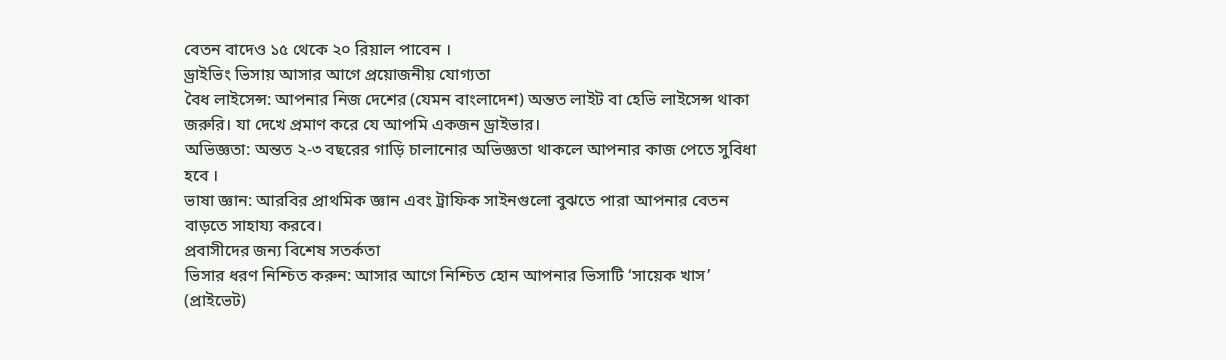বেতন বাদেও ১৫ থেকে ২০ রিয়াল পাবেন ।
ড্রাইভিং ভিসায় আসার আগে প্রয়োজনীয় যোগ্যতা
বৈধ লাইসেন্স: আপনার নিজ দেশের (যেমন বাংলাদেশ) অন্তত লাইট বা হেভি লাইসেন্স থাকা জরুরি। যা দেখে প্রমাণ করে যে আপমি একজন ড্রাইভার।
অভিজ্ঞতা: অন্তত ২-৩ বছরের গাড়ি চালানোর অভিজ্ঞতা থাকলে আপনার কাজ পেতে সুবিধা হবে ।
ভাষা জ্ঞান: আরবির প্রাথমিক জ্ঞান এবং ট্রাফিক সাইনগুলো বুঝতে পারা আপনার বেতন বাড়তে সাহায্য করবে।
প্রবাসীদের জন্য বিশেষ সতর্কতা
ভিসার ধরণ নিশ্চিত করুন: আসার আগে নিশ্চিত হোন আপনার ভিসাটি ‘সায়েক খাস’ (প্রাইভেট)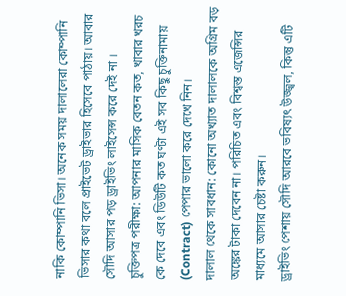নাকি কোম্পানি ভিসা। অনেক সময় দালালেরা কোম্পানি ভিসার কথা বলে প্রাইভেট ড্রাইভার হিসেবে পাঠায়। আবার সৌদি আসার পড় ড্রাইভিং লাইসেন্স করে দেই না ।
চুক্তিপত্র পরীক্ষা: আপনার মাসিক বেতন কত, খাবার খরচ কে দেবে এবং ডিউটি কত ঘণ্টা এই সব কিছু চুক্তিনামায় (Contract) পেপার ভালো করে দেখে নিন।
দালাল থেকে সাবধান: কোনো অখ্যাত দালালকে অগ্রিম বড় অঙ্কের টাকা দেবেন না। পরিচিত এবং বিশ্বস্ত এজেন্সির মাধ্যমে আসার চেষ্টা করুন।
ড্রাইভিং পেশায় সৌদি আরবে ভবিষ্যৎ উজ্জ্বল, কিন্তু এটি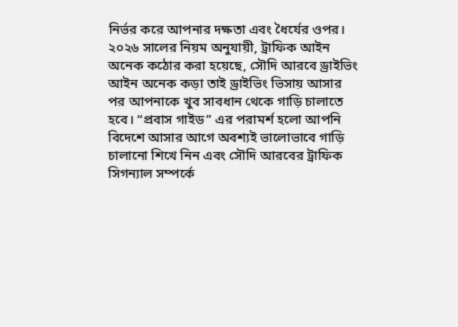নির্ভর করে আপনার দক্ষতা এবং ধৈর্যের ওপর। ২০২৬ সালের নিয়ম অনুযায়ী, ট্রাফিক আইন অনেক কঠোর করা হয়েছে, সৌদি আরবে ড্রাইভিং আইন অনেক কড়া তাই ড্রাইভিং ভিসায় আসার পর আপনাকে খুব সাবধান থেকে গাড়ি চালাতে হবে। “প্রবাস গাইড” এর পরামর্শ হলো আপনি বিদেশে আসার আগে অবশ্যই ভালোভাবে গাড়ি চালানো শিখে নিন এবং সৌদি আরবের ট্রাফিক সিগন্যাল সম্পর্কে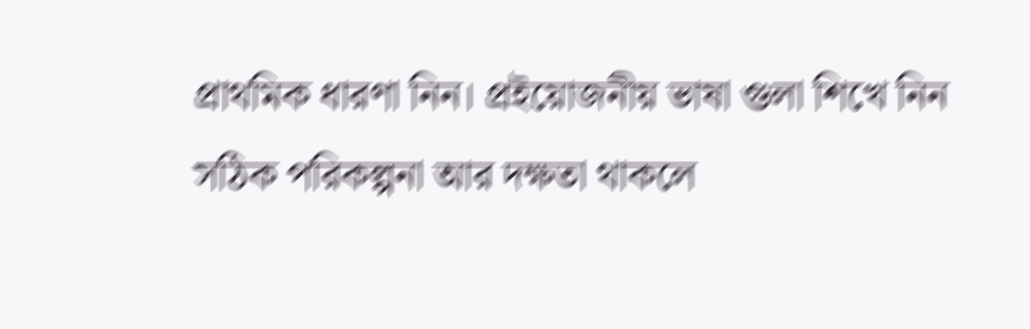প্রাথমিক ধারণা নিন। প্রইয়োজনীয় ভাষা গুলা শিখে নিন সঠিক পরিকল্পনা আর দক্ষতা থাকলে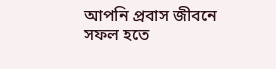আপনি প্রবাস জীবনে সফল হতে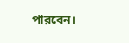পারবেন।